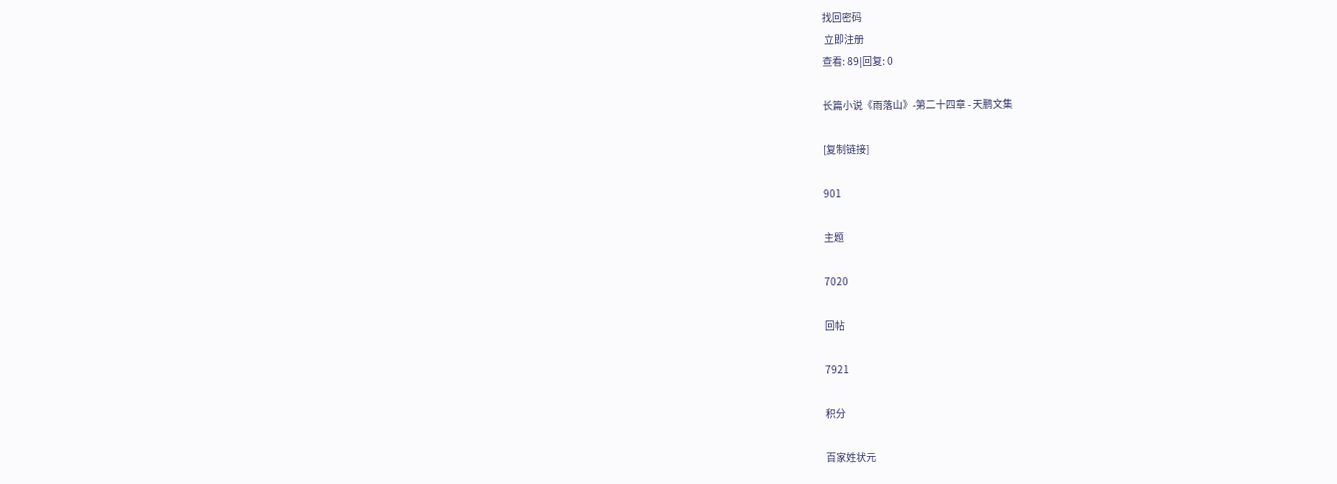找回密码
 立即注册
查看: 89|回复: 0

长篇小说《雨落山》-第二十四章 - 天鹏文集

[复制链接]

901

主题

7020

回帖

7921

积分

百家姓状元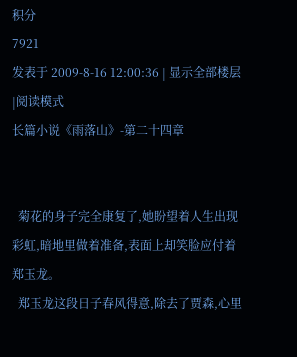积分
7921
发表于 2009-8-16 12:00:36 | 显示全部楼层 |阅读模式
长篇小说《雨落山》-第二十四章


  菊花的身子完全康复了,她盼望着人生出现彩虹,暗地里做着准备,表面上却笑脸应付着郑玉龙。
  郑玉龙这段日子春风得意,除去了贾森,心里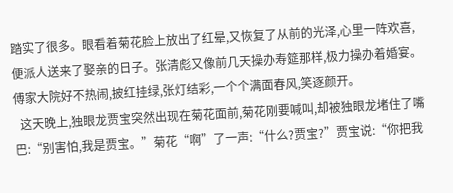踏实了很多。眼看着菊花脸上放出了红晕,又恢复了从前的光泽,心里一阵欢喜,便派人送来了娶亲的日子。张清彪又像前几天操办寿筵那样,极力操办着婚宴。傅家大院好不热闹,披红挂绿,张灯结彩,一个个满面春风,笑逐颜开。
  这天晚上,独眼龙贾宝突然出现在菊花面前,菊花刚要喊叫,却被独眼龙堵住了嘴巴:“别害怕,我是贾宝。”菊花“啊”了一声:“什么?贾宝?”贾宝说:“你把我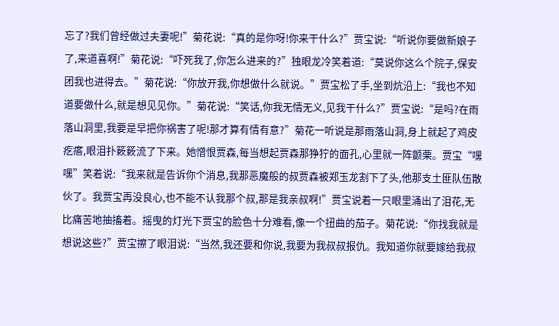忘了?我们曾经做过夫妻呢!”菊花说:“真的是你呀!你来干什么?”贾宝说:“听说你要做新娘子了,来道喜啊!”菊花说:“吓死我了,你怎么进来的?”独眼龙冷笑着道:“莫说你这么个院子,保安团我也进得去。”菊花说:“你放开我,你想做什么就说。”贾宝松了手,坐到炕沿上:“我也不知道要做什么,就是想见见你。”菊花说:“笑话,你我无情无义,见我干什么?”贾宝说:“是吗?在雨落山洞里,我要是早把你祸害了呢!那才算有情有意?”菊花一听说是那雨落山洞,身上就起了鸡皮疙瘩,眼泪扑簌簌流了下来。她憎恨贾森,每当想起贾森那狰狞的面孔,心里就一阵颤栗。贾宝“嘿嘿”笑着说:“我来就是告诉你个消息,我那恶魔般的叔贾森被郑玉龙割下了头,他那支土匪队伍散伙了。我贾宝再没良心,也不能不认我那个叔,那是我亲叔啊!”贾宝说着一只眼里涌出了泪花,无比痛苦地抽搐着。摇曳的灯光下贾宝的脸色十分难看,像一个扭曲的茄子。菊花说:“你找我就是想说这些?”贾宝擦了眼泪说:“当然,我还要和你说,我要为我叔叔报仇。我知道你就要嫁给我叔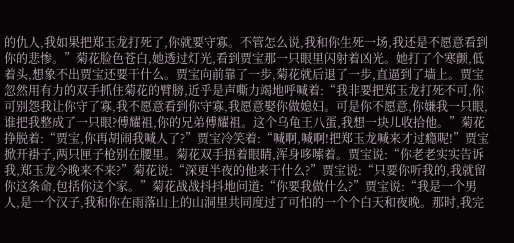的仇人,我如果把郑玉龙打死了,你就要守寡。不管怎么说,我和你生死一场,我还是不愿意看到你的悲惨。”菊花脸色苍白,她透过灯光,看到贾宝那一只眼里闪射着凶光。她打了个寒颤,低着头,想象不出贾宝还要干什么。贾宝向前靠了一步,菊花就后退了一步,直逼到了墙上。贾宝忽然用有力的双手抓住菊花的臂膀,近乎是声嘶力竭地呼喊着:“我非要把郑玉龙打死不可,你可别怨我让你守了寡,我不愿意看到你守寡,我愿意娶你做媳妇。可是你不愿意,你嫌我一只眼,谁把我整成了一只眼?傅耀祖,你的兄弟傅耀祖。这个乌龟王八蛋,我想一块儿收拾他。”菊花挣脱着:“贾宝,你再胡闹我喊人了?”贾宝冷笑着:“喊啊,喊啊!把郑玉龙喊来才过瘾呢!”贾宝掀开褂子,两只匣子枪别在腰里。菊花双手捂着眼睛,浑身哆嗦着。贾宝说:“你老老实实告诉我,郑玉龙今晚来不来?”菊花说:“深更半夜的他来干什么?”贾宝说:“只要你听我的,我就留你这条命,包括你这个家。”菊花战战抖抖地问道:“你要我做什么?”贾宝说:“我是一个男人,是一个汉子,我和你在雨落山上的山洞里共同度过了可怕的一个个白天和夜晚。那时,我完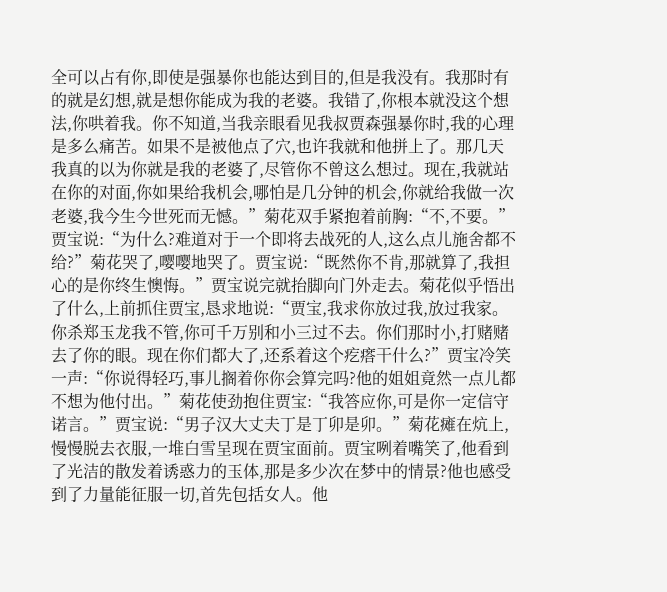全可以占有你,即使是强暴你也能达到目的,但是我没有。我那时有的就是幻想,就是想你能成为我的老婆。我错了,你根本就没这个想法,你哄着我。你不知道,当我亲眼看见我叔贾森强暴你时,我的心理是多么痛苦。如果不是被他点了穴,也许我就和他拼上了。那几天我真的以为你就是我的老婆了,尽管你不曾这么想过。现在,我就站在你的对面,你如果给我机会,哪怕是几分钟的机会,你就给我做一次老婆,我今生今世死而无憾。”菊花双手紧抱着前胸:“不,不要。”贾宝说:“为什么?难道对于一个即将去战死的人,这么点儿施舍都不给?”菊花哭了,嘤嘤地哭了。贾宝说:“既然你不肯,那就算了,我担心的是你终生懊悔。”贾宝说完就抬脚向门外走去。菊花似乎悟出了什么,上前抓住贾宝,恳求地说:“贾宝,我求你放过我,放过我家。你杀郑玉龙我不管,你可千万别和小三过不去。你们那时小,打赌赌去了你的眼。现在你们都大了,还系着这个疙瘩干什么?”贾宝冷笑一声:“你说得轻巧,事儿搁着你你会算完吗?他的姐姐竟然一点儿都不想为他付出。”菊花使劲抱住贾宝:“我答应你,可是你一定信守诺言。”贾宝说:“男子汉大丈夫丁是丁卯是卯。”菊花瘫在炕上,慢慢脱去衣服,一堆白雪呈现在贾宝面前。贾宝咧着嘴笑了,他看到了光洁的散发着诱惑力的玉体,那是多少次在梦中的情景?他也感受到了力量能征服一切,首先包括女人。他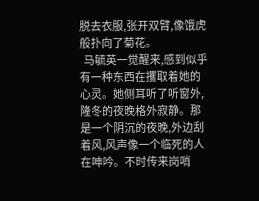脱去衣服,张开双臂,像饿虎般扑向了菊花。
  马毓英一觉醒来,感到似乎有一种东西在攫取着她的心灵。她侧耳听了听窗外,隆冬的夜晚格外寂静。那是一个阴沉的夜晚,外边刮着风,风声像一个临死的人在呻吟。不时传来岗哨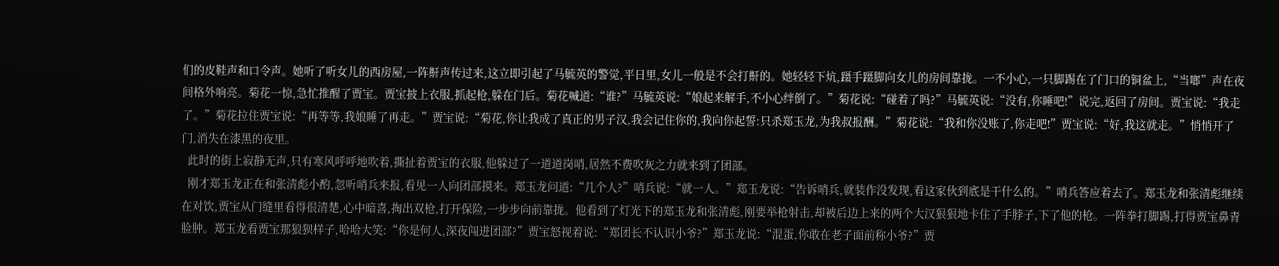们的皮鞋声和口令声。她听了听女儿的西房屋,一阵鼾声传过来,这立即引起了马毓英的警觉,平日里,女儿一般是不会打鼾的。她轻轻下炕,蹑手蹑脚向女儿的房间靠拢。一不小心,一只脚踢在了门口的铜盆上,“当啷”声在夜间格外响亮。菊花一惊,急忙推醒了贾宝。贾宝披上衣服,抓起枪,躲在门后。菊花喊道:“谁?”马毓英说:“娘起来解手,不小心绊倒了。”菊花说:“碰着了吗?”马毓英说:“没有,你睡吧!”说完,返回了房间。贾宝说:“我走了。”菊花拉住贾宝说:“再等等,我娘睡了再走。”贾宝说:“菊花,你让我成了真正的男子汉,我会记住你的,我向你起誓:只杀郑玉龙,为我叔报酬。”菊花说:“我和你没账了,你走吧!”贾宝说:“好,我这就走。”悄悄开了门,消失在漆黑的夜里。
  此时的街上寂静无声,只有寒风呼呼地吹着,撕扯着贾宝的衣服,他躲过了一道道岗哨,居然不费吹灰之力就来到了团部。
  刚才郑玉龙正在和张清彪小酌,忽听哨兵来报,看见一人向团部摸来。郑玉龙问道:“几个人?”哨兵说:“就一人。”郑玉龙说:“告诉哨兵,就装作没发现,看这家伙到底是干什么的。”哨兵答应着去了。郑玉龙和张清彪继续在对饮,贾宝从门缝里看得很清楚,心中暗喜,掏出双枪,打开保险,一步步向前靠拢。他看到了灯光下的郑玉龙和张清彪,刚要举枪射击,却被后边上来的两个大汉狠狠地卡住了手脖子,下了他的枪。一阵拳打脚踢,打得贾宝鼻青脸肿。郑玉龙看贾宝那狼狈样子,哈哈大笑:“你是何人,深夜闯进团部?”贾宝怒视着说:“郑团长不认识小爷?”郑玉龙说:“混蛋,你敢在老子面前称小爷?”贾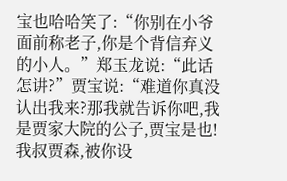宝也哈哈笑了:“你别在小爷面前称老子,你是个背信弃义的小人。”郑玉龙说:“此话怎讲?”贾宝说:“难道你真没认出我来?那我就告诉你吧,我是贾家大院的公子,贾宝是也!我叔贾森,被你设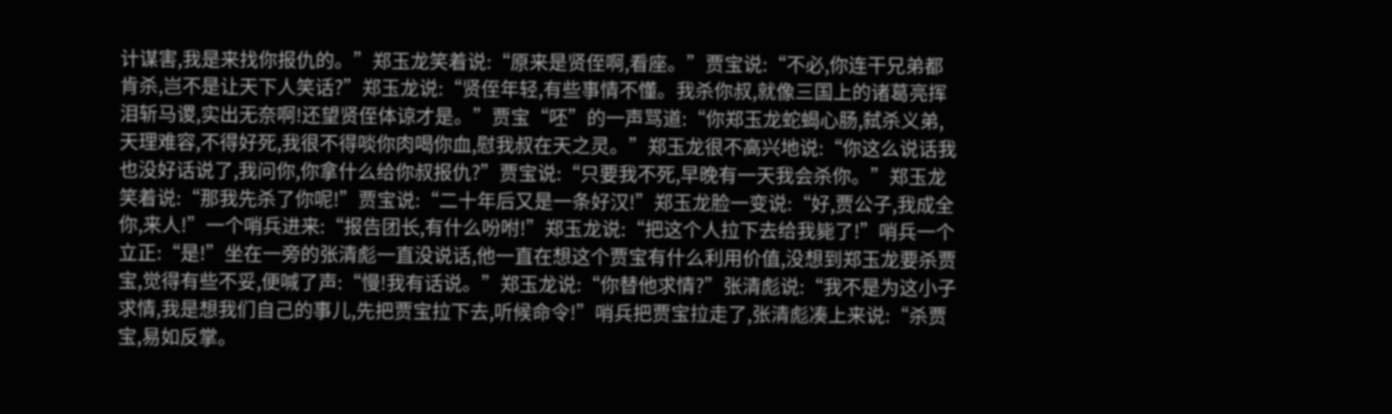计谋害,我是来找你报仇的。”郑玉龙笑着说:“原来是贤侄啊,看座。”贾宝说:“不必,你连干兄弟都肯杀,岂不是让天下人笑话?”郑玉龙说:“贤侄年轻,有些事情不懂。我杀你叔,就像三国上的诸葛亮挥泪斩马谡,实出无奈啊!还望贤侄体谅才是。”贾宝“呸”的一声骂道:“你郑玉龙蛇蝎心肠,弑杀义弟,天理难容,不得好死,我很不得啖你肉喝你血,慰我叔在天之灵。”郑玉龙很不高兴地说:“你这么说话我也没好话说了,我问你,你拿什么给你叔报仇?”贾宝说:“只要我不死,早晚有一天我会杀你。”郑玉龙笑着说:“那我先杀了你呢!”贾宝说:“二十年后又是一条好汉!”郑玉龙脸一变说:“好,贾公子,我成全你,来人!”一个哨兵进来:“报告团长,有什么吩咐!”郑玉龙说:“把这个人拉下去给我毙了!”哨兵一个立正:“是!”坐在一旁的张清彪一直没说话,他一直在想这个贾宝有什么利用价值,没想到郑玉龙要杀贾宝,觉得有些不妥,便喊了声:“慢!我有话说。”郑玉龙说:“你替他求情?”张清彪说:“我不是为这小子求情,我是想我们自己的事儿,先把贾宝拉下去,听候命令!”哨兵把贾宝拉走了,张清彪凑上来说:“杀贾宝,易如反掌。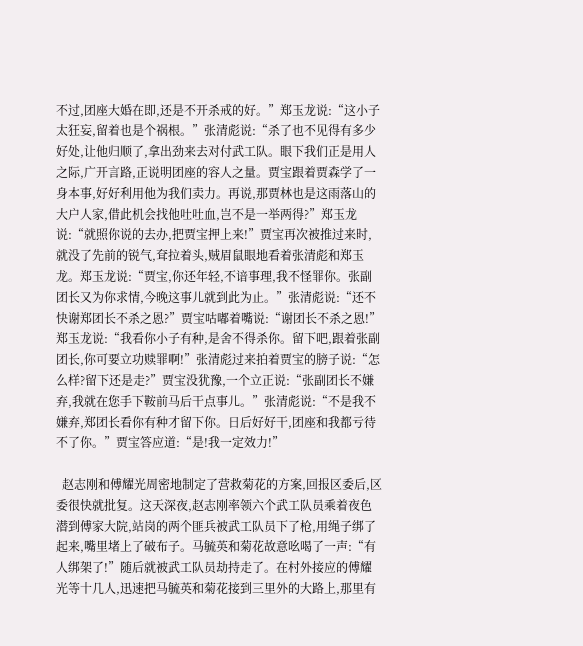不过,团座大婚在即,还是不开杀戒的好。”郑玉龙说:“这小子太狂妄,留着也是个祸根。”张清彪说:“杀了也不见得有多少好处,让他归顺了,拿出劲来去对付武工队。眼下我们正是用人之际,广开言路,正说明团座的容人之量。贾宝跟着贾森学了一身本事,好好利用他为我们卖力。再说,那贾林也是这雨落山的大户人家,借此机会找他吐吐血,岂不是一举两得?”郑玉龙说:“就照你说的去办,把贾宝押上来!”贾宝再次被推过来时,就没了先前的锐气,耷拉着头,贼眉鼠眼地看着张清彪和郑玉龙。郑玉龙说:“贾宝,你还年轻,不谙事理,我不怪罪你。张副团长又为你求情,今晚这事儿就到此为止。”张清彪说:“还不快谢郑团长不杀之恩?”贾宝咕嘟着嘴说:“谢团长不杀之恩!”郑玉龙说:“我看你小子有种,是舍不得杀你。留下吧,跟着张副团长,你可要立功赎罪啊!”张清彪过来拍着贾宝的膀子说:“怎么样?留下还是走?”贾宝没犹豫,一个立正说:“张副团长不嫌弃,我就在您手下鞍前马后干点事儿。”张清彪说:“不是我不嫌弃,郑团长看你有种才留下你。日后好好干,团座和我都亏待不了你。”贾宝答应道:“是!我一定效力!”

  赵志刚和傅耀光周密地制定了营救菊花的方案,回报区委后,区委很快就批复。这天深夜,赵志刚率领六个武工队员乘着夜色潜到傅家大院,站岗的两个匪兵被武工队员下了枪,用绳子绑了起来,嘴里堵上了破布子。马毓英和菊花故意吆喝了一声:“有人绑架了!”随后就被武工队员劫持走了。在村外接应的傅耀光等十几人,迅速把马毓英和菊花接到三里外的大路上,那里有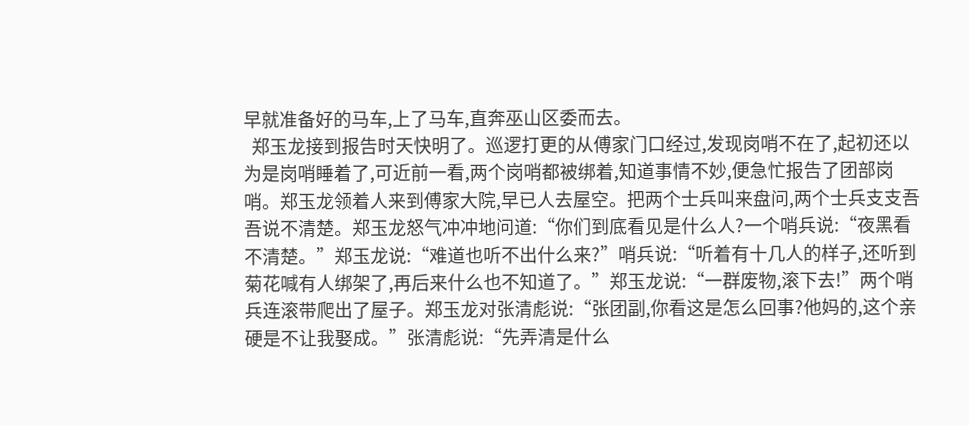早就准备好的马车,上了马车,直奔巫山区委而去。
  郑玉龙接到报告时天快明了。巡逻打更的从傅家门口经过,发现岗哨不在了,起初还以为是岗哨睡着了,可近前一看,两个岗哨都被绑着,知道事情不妙,便急忙报告了团部岗哨。郑玉龙领着人来到傅家大院,早已人去屋空。把两个士兵叫来盘问,两个士兵支支吾吾说不清楚。郑玉龙怒气冲冲地问道:“你们到底看见是什么人?一个哨兵说:“夜黑看不清楚。”郑玉龙说:“难道也听不出什么来?”哨兵说:“听着有十几人的样子,还听到菊花喊有人绑架了,再后来什么也不知道了。”郑玉龙说:“一群废物,滚下去!”两个哨兵连滚带爬出了屋子。郑玉龙对张清彪说:“张团副,你看这是怎么回事?他妈的,这个亲硬是不让我娶成。”张清彪说:“先弄清是什么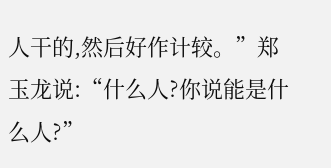人干的,然后好作计较。”郑玉龙说:“什么人?你说能是什么人?”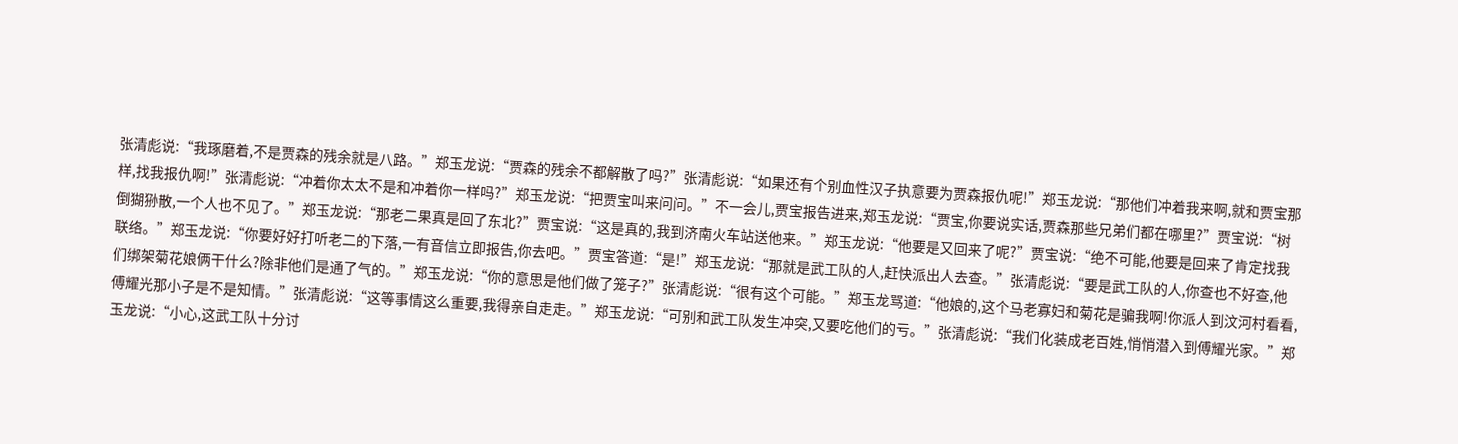张清彪说:“我琢磨着,不是贾森的残余就是八路。”郑玉龙说:“贾森的残余不都解散了吗?”张清彪说:“如果还有个别血性汉子执意要为贾森报仇呢!”郑玉龙说:“那他们冲着我来啊,就和贾宝那样,找我报仇啊!”张清彪说:“冲着你太太不是和冲着你一样吗?”郑玉龙说:“把贾宝叫来问问。”不一会儿,贾宝报告进来,郑玉龙说:“贾宝,你要说实话,贾森那些兄弟们都在哪里?”贾宝说:“树倒猢狲散,一个人也不见了。”郑玉龙说:“那老二果真是回了东北?”贾宝说:“这是真的,我到济南火车站送他来。”郑玉龙说:“他要是又回来了呢?”贾宝说:“绝不可能,他要是回来了肯定找我联络。”郑玉龙说:“你要好好打听老二的下落,一有音信立即报告,你去吧。”贾宝答道:“是!”郑玉龙说:“那就是武工队的人,赶快派出人去查。”张清彪说:“要是武工队的人,你查也不好查,他们绑架菊花娘俩干什么?除非他们是通了气的。”郑玉龙说:“你的意思是他们做了笼子?”张清彪说:“很有这个可能。”郑玉龙骂道:“他娘的,这个马老寡妇和菊花是骗我啊!你派人到汶河村看看,傅耀光那小子是不是知情。”张清彪说:“这等事情这么重要,我得亲自走走。”郑玉龙说:“可别和武工队发生冲突,又要吃他们的亏。”张清彪说:“我们化装成老百姓,悄悄潜入到傅耀光家。”郑玉龙说:“小心,这武工队十分讨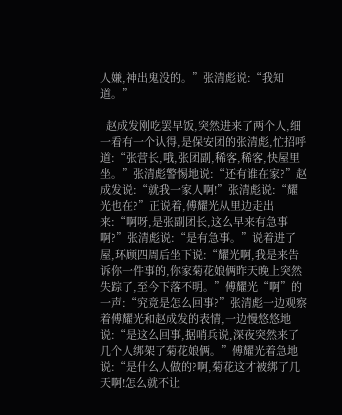人嫌,神出鬼没的。”张清彪说:“我知道。”

  赵成发刚吃罢早饭,突然进来了两个人,细一看有一个认得,是保安团的张清彪,忙招呼道:“张营长,哦,张团副,稀客,稀客,快屋里坐。”张清彪警惕地说:“还有谁在家?”赵成发说:“就我一家人啊!”张清彪说:“耀光也在?”正说着,傅耀光从里边走出来:“啊呀,是张副团长,这么早来有急事啊?”张清彪说:“是有急事。”说着进了屋,环顾四周后坐下说:“耀光啊,我是来告诉你一件事的,你家菊花娘俩昨天晚上突然失踪了,至今下落不明。”傅耀光“啊”的一声:“究竟是怎么回事?”张清彪一边观察着傅耀光和赵成发的表情,一边慢悠悠地说:“是这么回事,据哨兵说,深夜突然来了几个人绑架了菊花娘俩。”傅耀光着急地说:“是什么人做的?啊,菊花这才被绑了几天啊!怎么就不让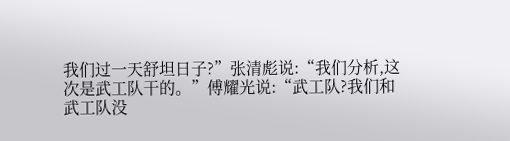我们过一天舒坦日子?”张清彪说:“我们分析,这次是武工队干的。”傅耀光说:“武工队?我们和武工队没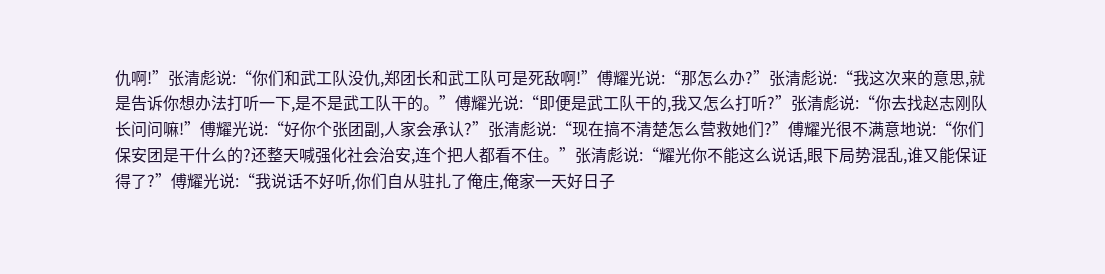仇啊!”张清彪说:“你们和武工队没仇,郑团长和武工队可是死敌啊!”傅耀光说:“那怎么办?”张清彪说:“我这次来的意思,就是告诉你想办法打听一下,是不是武工队干的。”傅耀光说:“即便是武工队干的,我又怎么打听?”张清彪说:“你去找赵志刚队长问问嘛!”傅耀光说:“好你个张团副,人家会承认?”张清彪说:“现在搞不清楚怎么营救她们?”傅耀光很不满意地说:“你们保安团是干什么的?还整天喊强化社会治安,连个把人都看不住。”张清彪说:“耀光你不能这么说话,眼下局势混乱,谁又能保证得了?”傅耀光说:“我说话不好听,你们自从驻扎了俺庄,俺家一天好日子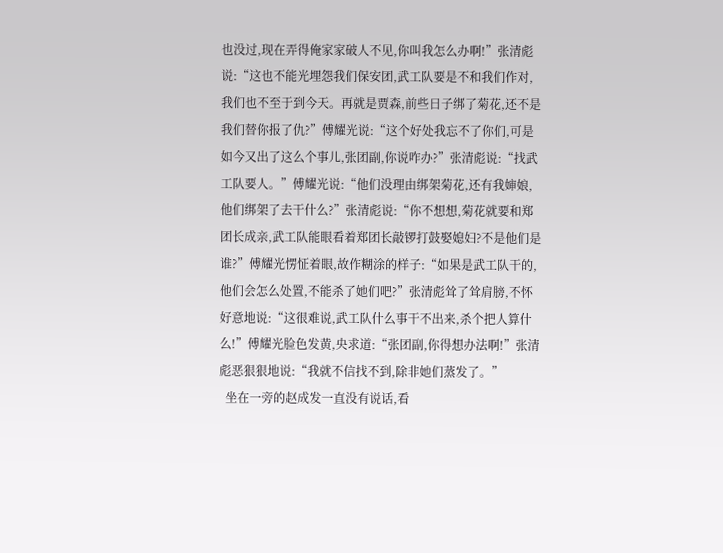也没过,现在弄得俺家家破人不见,你叫我怎么办啊!”张清彪说:“这也不能光埋怨我们保安团,武工队要是不和我们作对,我们也不至于到今天。再就是贾森,前些日子绑了菊花,还不是我们替你报了仇?”傅耀光说:“这个好处我忘不了你们,可是如今又出了这么个事儿,张团副,你说咋办?”张清彪说:“找武工队要人。”傅耀光说:“他们没理由绑架菊花,还有我婶娘,他们绑架了去干什么?”张清彪说:“你不想想,菊花就要和郑团长成亲,武工队能眼看着郑团长敲锣打鼓娶媳妇?不是他们是谁?”傅耀光愣怔着眼,故作糊涂的样子:“如果是武工队干的,他们会怎么处置,不能杀了她们吧?”张清彪耸了耸肩膀,不怀好意地说:“这很难说,武工队什么事干不出来,杀个把人算什么!”傅耀光脸色发黄,央求道:“张团副,你得想办法啊!”张清彪恶狠狠地说:“我就不信找不到,除非她们蒸发了。”
  坐在一旁的赵成发一直没有说话,看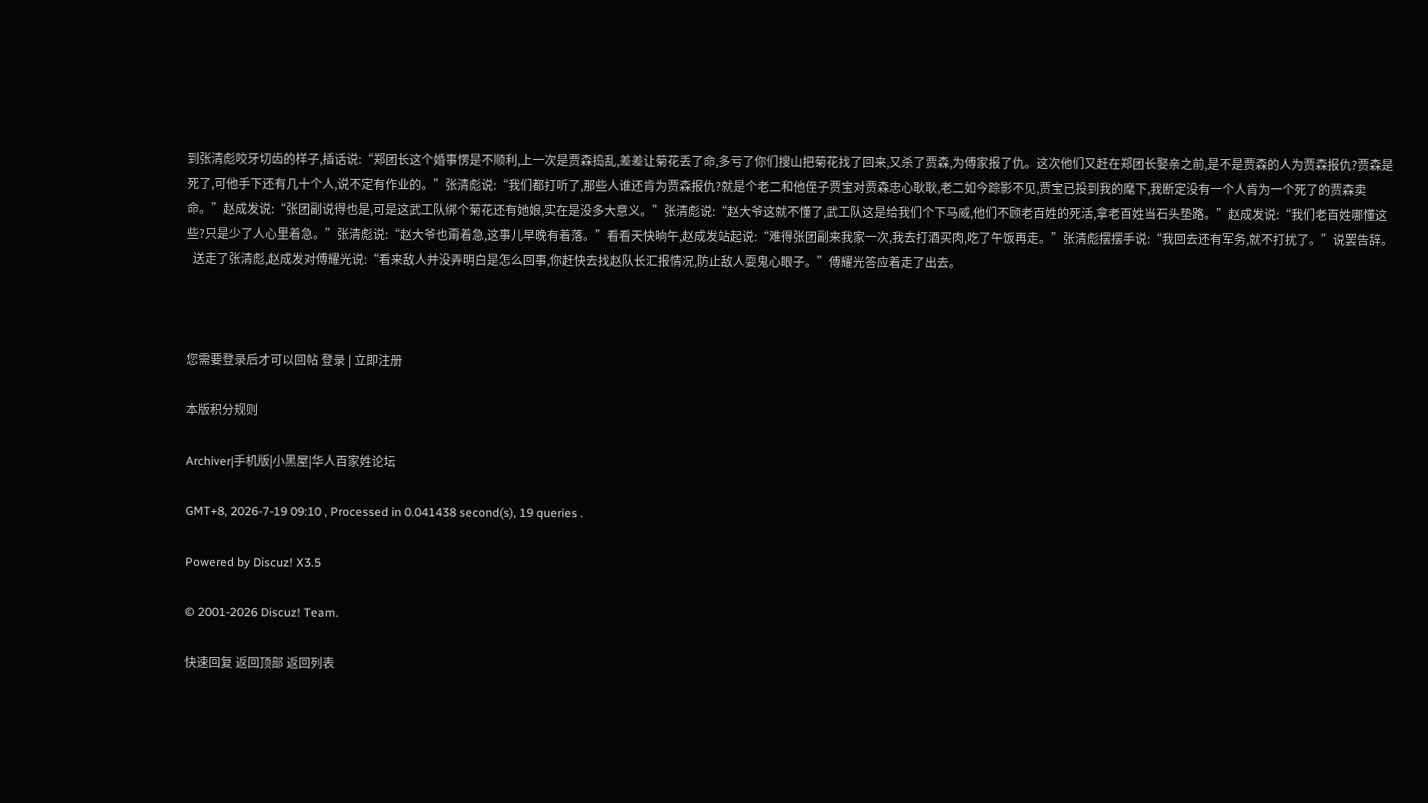到张清彪咬牙切齿的样子,插话说:“郑团长这个婚事愣是不顺利,上一次是贾森捣乱,差差让菊花丢了命,多亏了你们搜山把菊花找了回来,又杀了贾森,为傅家报了仇。这次他们又赶在郑团长娶亲之前,是不是贾森的人为贾森报仇?贾森是死了,可他手下还有几十个人,说不定有作业的。”张清彪说:“我们都打听了,那些人谁还肯为贾森报仇?就是个老二和他侄子贾宝对贾森忠心耿耿,老二如今踪影不见,贾宝已投到我的麾下,我断定没有一个人肯为一个死了的贾森卖命。”赵成发说:“张团副说得也是,可是这武工队绑个菊花还有她娘,实在是没多大意义。”张清彪说:“赵大爷这就不懂了,武工队这是给我们个下马威,他们不顾老百姓的死活,拿老百姓当石头垫路。”赵成发说:“我们老百姓哪懂这些?只是少了人心里着急。”张清彪说:“赵大爷也甭着急,这事儿早晚有着落。”看看天快晌午,赵成发站起说:“难得张团副来我家一次,我去打酒买肉,吃了午饭再走。”张清彪摆摆手说:“我回去还有军务,就不打扰了。”说罢告辞。
  送走了张清彪,赵成发对傅耀光说:“看来敌人并没弄明白是怎么回事,你赶快去找赵队长汇报情况,防止敌人耍鬼心眼子。”傅耀光答应着走了出去。



您需要登录后才可以回帖 登录 | 立即注册

本版积分规则

Archiver|手机版|小黑屋|华人百家姓论坛

GMT+8, 2026-7-19 09:10 , Processed in 0.041438 second(s), 19 queries .

Powered by Discuz! X3.5

© 2001-2026 Discuz! Team.

快速回复 返回顶部 返回列表